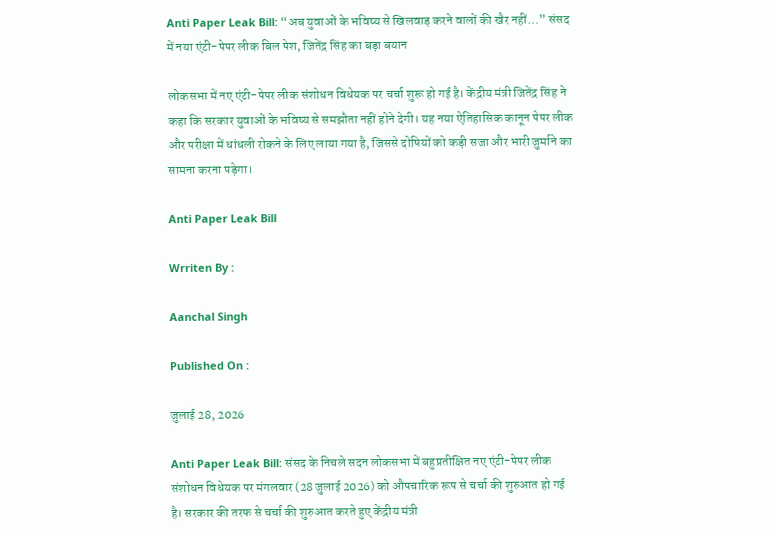Anti Paper Leak Bill: “अब युवाओं के भविष्य से खिलवाड़ करने वालों की खैर नहीं…” संसद में नया एंटी-पेपर लीक बिल पेश, जितेंद्र सिंह का बड़ा बयान

लोकसभा में नए एंटी-पेपर लीक संशोधन विधेयक पर चर्चा शुरू हो गई है। केंद्रीय मंत्री जितेंद्र सिंह ने कहा कि सरकार युवाओं के भविष्य से समझौता नहीं होने देगी। यह नया ऐतिहासिक कानून पेपर लीक और परीक्षा में धांधली रोकने के लिए लाया गया है, जिससे दोषियों को कड़ी सजा और भारी जुर्माने का सामना करना पड़ेगा।

Anti Paper Leak Bill

Wrriten By :

Aanchal Singh

Published On :

जुलाई 28, 2026

Anti Paper Leak Bill: संसद के निचले सदन लोकसभा में बहुप्रतीक्षित नए एंटी-पेपर लीक संशोधन विधेयक पर मंगलवार (28 जुलाई 2026) को औपचारिक रूप से चर्चा की शुरुआत हो गई है। सरकार की तरफ से चर्चा की शुरुआत करते हुए केंद्रीय मंत्री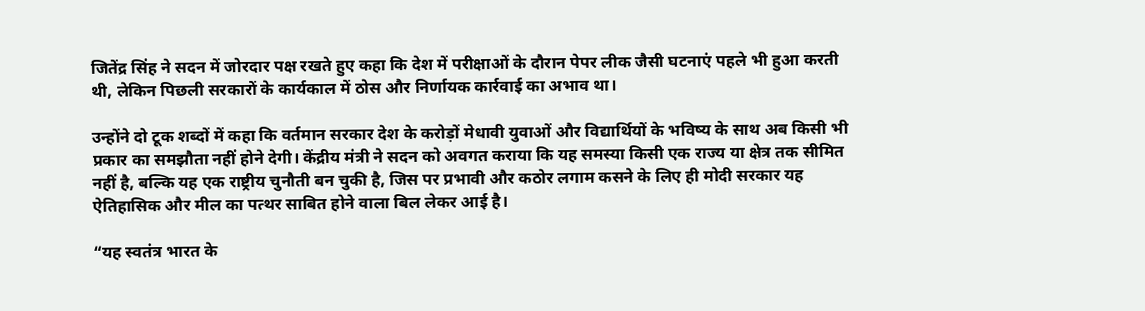जितेंद्र सिंह ने सदन में जोरदार पक्ष रखते हुए कहा कि देश में परीक्षाओं के दौरान पेपर लीक जैसी घटनाएं पहले भी हुआ करती थी, लेकिन पिछली सरकारों के कार्यकाल में ठोस और निर्णायक कार्रवाई का अभाव था।

उन्होंने दो टूक शब्दों में कहा कि वर्तमान सरकार देश के करोड़ों मेधावी युवाओं और विद्यार्थियों के भविष्य के साथ अब किसी भी प्रकार का समझौता नहीं होने देगी। केंद्रीय मंत्री ने सदन को अवगत कराया कि यह समस्या किसी एक राज्य या क्षेत्र तक सीमित नहीं है, बल्कि यह एक राष्ट्रीय चुनौती बन चुकी है, जिस पर प्रभावी और कठोर लगाम कसने के लिए ही मोदी सरकार यह ऐतिहासिक और मील का पत्थर साबित होने वाला बिल लेकर आई है।

“यह स्वतंत्र भारत के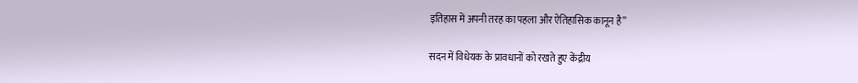इतिहास में अपनी तरह का पहला और ऐतिहासिक कानून है”

सदन में विधेयक के प्रावधानों को रखते हुए केंद्रीय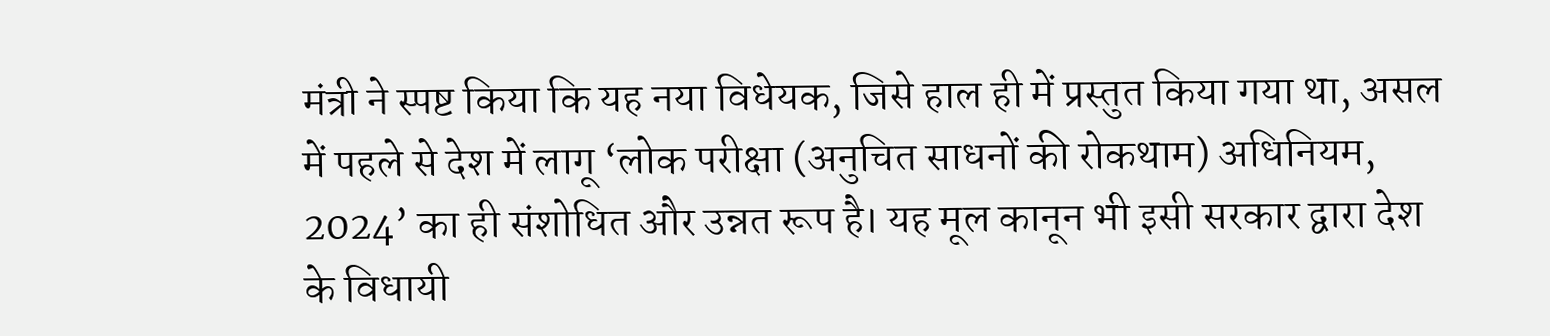मंत्री ने स्पष्ट किया कि यह नया विधेयक, जिसे हाल ही में प्रस्तुत किया गया था, असल में पहले से देश में लागू ‘लोक परीक्षा (अनुचित साधनों की रोकथाम) अधिनियम, 2024’ का ही संशोधित और उन्नत रूप है। यह मूल कानून भी इसी सरकार द्वारा देश के विधायी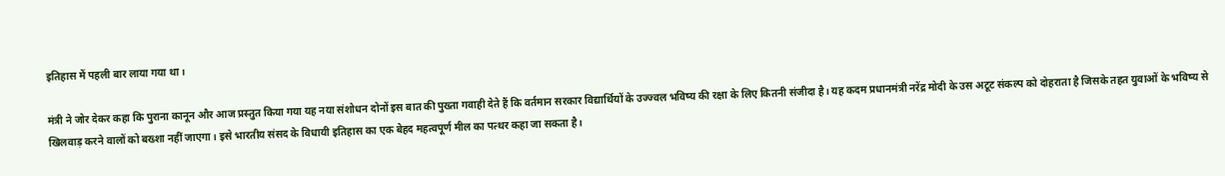इतिहास में पहली बार लाया गया था।

मंत्री ने जोर देकर कहा कि पुराना कानून और आज प्रस्तुत किया गया यह नया संशोधन दोनों इस बात की पुख्ता गवाही देते हैं कि वर्तमान सरकार विद्यार्थियों के उज्ज्वल भविष्य की रक्षा के लिए कितनी संजीदा है। यह कदम प्रधानमंत्री नरेंद्र मोदी के उस अटूट संकल्प को दोहराता है जिसके तहत युवाओं के भविष्य से खिलवाड़ करने वालों को बख्शा नहीं जाएगा। इसे भारतीय संसद के विधायी इतिहास का एक बेहद महत्वपूर्ण मील का पत्थर कहा जा सकता है।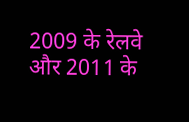2009 के रेलवे और 2011 के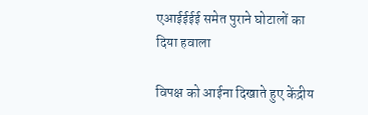एआईईईई समेत पुराने घोटालों का दिया हवाला

विपक्ष को आईना दिखाते हुए केंद्रीय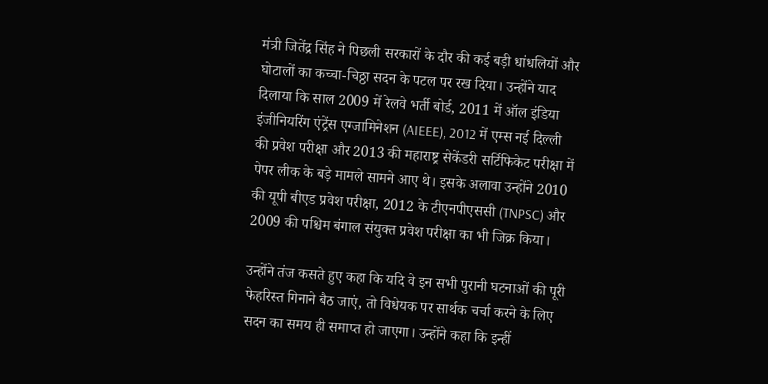मंत्री जितेंद्र सिंह ने पिछली सरकारों के दौर की कई बड़ी धांधलियों और घोटालों का कच्चा-चिठ्ठा सदन के पटल पर रख दिया। उन्होंने याद दिलाया कि साल 2009 में रेलवे भर्ती बोर्ड, 2011 में ऑल इंडिया इंजीनियरिंग एंट्रेंस एग्जामिनेशन (AIEEE), 2012 में एम्स नई दिल्ली की प्रवेश परीक्षा और 2013 की महाराष्ट्र सेकेंडरी सर्टिफिकेट परीक्षा में पेपर लीक के बड़े मामले सामने आए थे। इसके अलावा उन्होंने 2010 की यूपी बीएड प्रवेश परीक्षा, 2012 के टीएनपीएससी (TNPSC) और 2009 की पश्चिम बंगाल संयुक्त प्रवेश परीक्षा का भी जिक्र किया।

उन्होंने तंज कसते हुए कहा कि यदि वे इन सभी पुरानी घटनाओं की पूरी फेहरिस्त गिनाने बैठ जाएं, तो विधेयक पर सार्थक चर्चा करने के लिए सदन का समय ही समाप्त हो जाएगा। उन्होंने कहा कि इन्हीं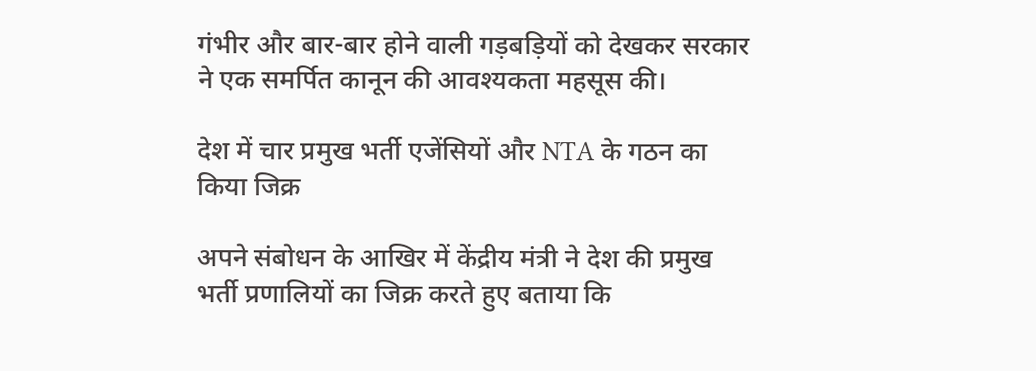गंभीर और बार-बार होने वाली गड़बड़ियों को देखकर सरकार ने एक समर्पित कानून की आवश्यकता महसूस की।

देश में चार प्रमुख भर्ती एजेंसियों और NTA के गठन का किया जिक्र

अपने संबोधन के आखिर में केंद्रीय मंत्री ने देश की प्रमुख भर्ती प्रणालियों का जिक्र करते हुए बताया कि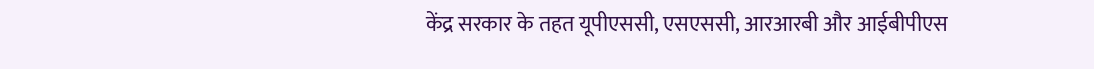केंद्र सरकार के तहत यूपीएससी, एसएससी, आरआरबी और आईबीपीएस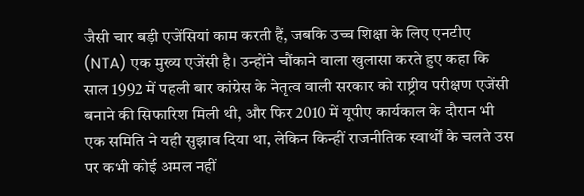जैसी चार बड़ी एजेंसियां काम करती हैं, जबकि उच्च शिक्षा के लिए एनटीए (NTA) एक मुख्य एजेंसी है। उन्होंने चौंकाने वाला खुलासा करते हुए कहा कि साल 1992 में पहली बार कांग्रेस के नेतृत्व वाली सरकार को राष्ट्रीय परीक्षण एजेंसी बनाने की सिफारिश मिली थी, और फिर 2010 में यूपीए कार्यकाल के दौरान भी एक समिति ने यही सुझाव दिया था, लेकिन किन्हीं राजनीतिक स्वार्थों के चलते उस पर कभी कोई अमल नहीं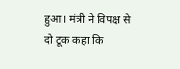हुआ। मंत्री ने विपक्ष से दो टूक कहा कि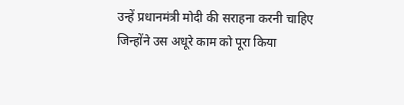उन्हें प्रधानमंत्री मोदी की सराहना करनी चाहिए जिन्होंने उस अधूरे काम को पूरा किया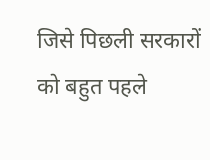जिसे पिछली सरकारों को बहुत पहले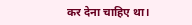कर देना चाहिए था।